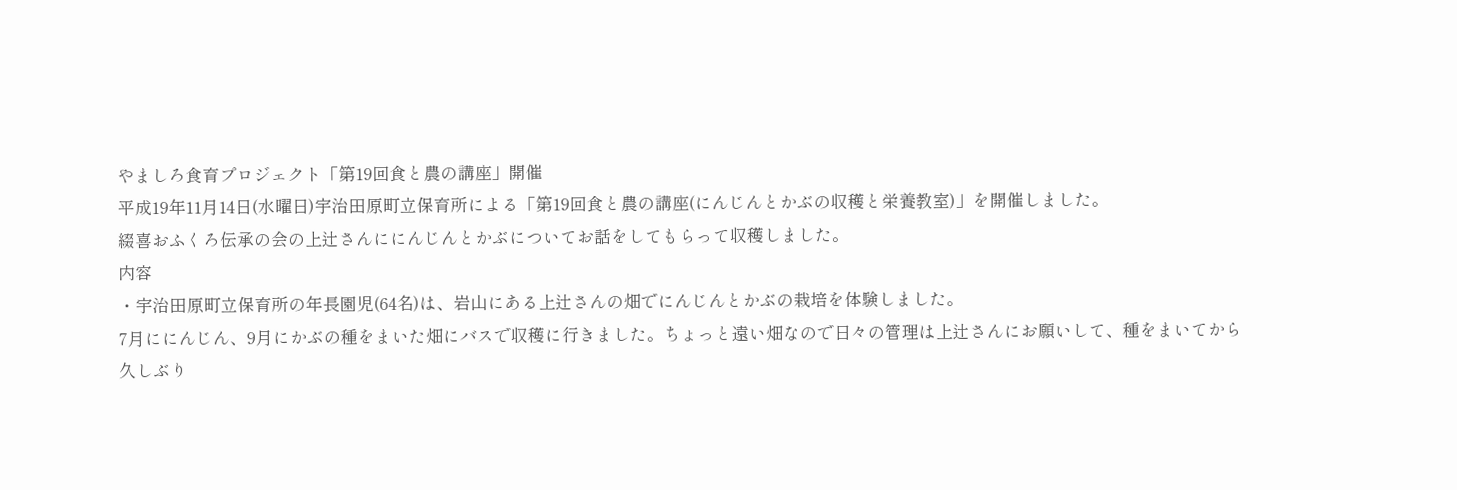やましろ食育プロジェクト「第19回食と農の講座」開催
平成19年11月14日(水曜日)宇治田原町立保育所による「第19回食と農の講座(にんじんとかぶの収穫と栄養教室)」を開催しました。
綴喜おふくろ伝承の会の上辻さんににんじんとかぶについてお話をしてもらって収穫しました。
内容
・宇治田原町立保育所の年長園児(64名)は、岩山にある上辻さんの畑でにんじんとかぶの栽培を体験しました。
7月ににんじん、9月にかぶの種をまいた畑にバスで収穫に行きました。ちょっと遠い畑なので日々の管理は上辻さんにお願いして、種をまいてから久しぶり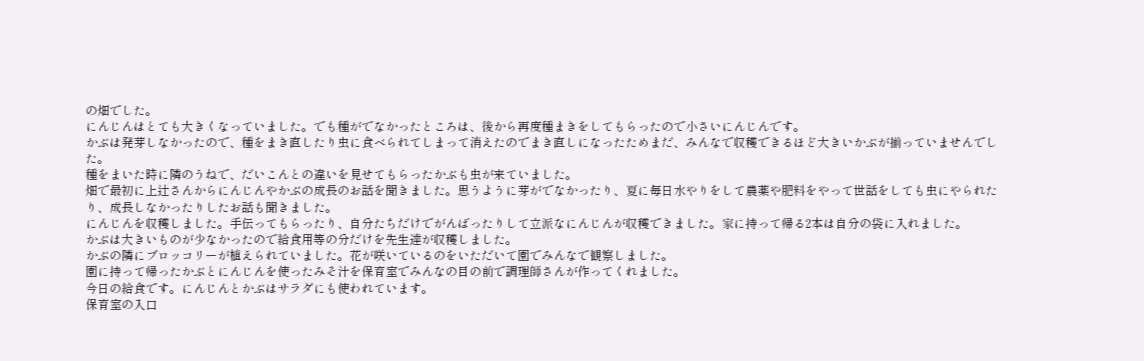の畑でした。
にんじんはとても大きくなっていました。でも種がでなかったところは、後から再度種まきをしてもらったので小さいにんじんです。
かぶは発芽しなかったので、種をまき直したり虫に食べられてしまって消えたのでまき直しになったためまだ、みんなで収穫できるほど大きいかぶが揃っていませんでした。
種をまいた時に隣のうねで、だいこんとの違いを見せてもらったかぶも虫が来ていました。
畑で最初に上辻さんからにんじんやかぶの成長のお話を聞きました。思うように芽がでなかったり、夏に毎日水やりをして農薬や肥料をやって世話をしても虫にやられたり、成長しなかったりしたお話も聞きました。
にんじんを収穫しました。手伝ってもらったり、自分たちだけでがんばったりして立派なにんじんが収穫できました。家に持って帰る2本は自分の袋に入れました。
かぶは大きいものが少なかったので給食用等の分だけを先生達が収穫しました。
かぶの隣にブロッコリーが植えられていました。花が咲いているのをいただいて園でみんなで観察しました。
園に持って帰ったかぶとにんじんを使ったみそ汁を保育室でみんなの目の前で調理師さんが作ってくれました。
今日の給食です。にんじんとかぶはサラダにも使われています。
保育室の入口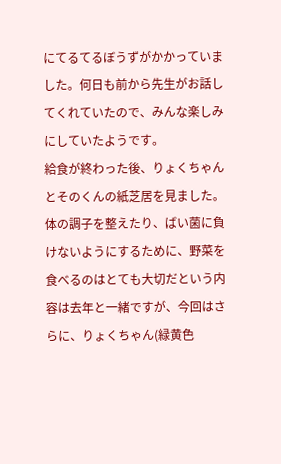にてるてるぼうずがかかっていました。何日も前から先生がお話してくれていたので、みんな楽しみにしていたようです。
給食が終わった後、りょくちゃんとそのくんの紙芝居を見ました。
体の調子を整えたり、ばい菌に負けないようにするために、野菜を食べるのはとても大切だという内容は去年と一緒ですが、今回はさらに、りょくちゃん(緑黄色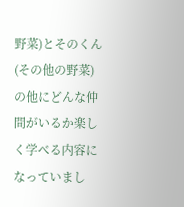野菜)とそのくん(その他の野菜)の他にどんな仲間がいるか楽しく学べる内容になっていまし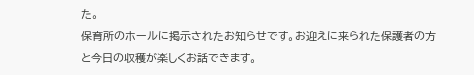た。
保育所のホールに掲示されたお知らせです。お迎えに来られた保護者の方と今日の収穫が楽しくお話できます。